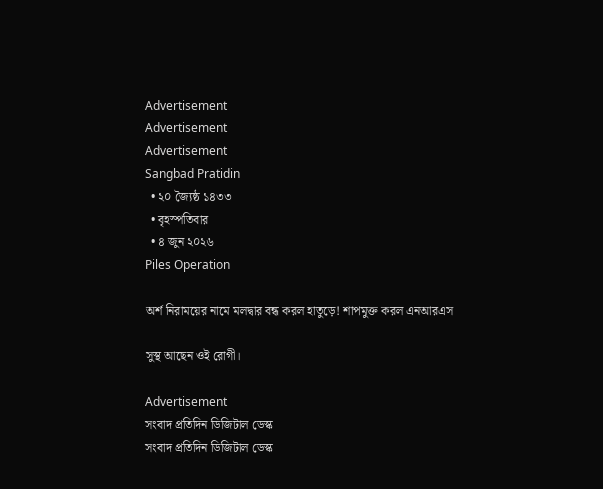Advertisement
Advertisement
Advertisement
Sangbad Pratidin
  • ২০ জ্যৈষ্ঠ ১৪৩৩
  • বৃহস্পতিবার
  • ৪ জুন ২০২৬
Piles Operation

অর্শ নিরাময়ের নামে মলদ্বার বন্ধ করল হাতুড়ে! শাপমুক্ত করল এনআরএস

সুস্থ আছেন ওই রোগী।

Advertisement
সংবাদ প্রতিদিন ডিজিটাল ডেস্ক
সংবাদ প্রতিদিন ডিজিটাল ডেস্ক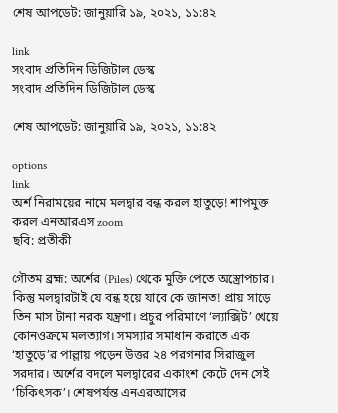শেষ আপডেট: জানুয়ারি ১৯, ২০২১, ১১:৪২

link
সংবাদ প্রতিদিন ডিজিটাল ডেস্ক
সংবাদ প্রতিদিন ডিজিটাল ডেস্ক

শেষ আপডেট: জানুয়ারি ১৯, ২০২১, ১১:৪২

options
link
অর্শ নিরাময়ের নামে মলদ্বার বন্ধ করল হাতুড়ে! শাপমুক্ত করল এনআরএস zoom
ছবি: প্রতীকী

গৌতম ব্রহ্ম: অর্শের (Piles) থেকে মুক্তি পেতে অস্ত্রোপচার। কিন্তু মলদ্বারটাই যে বন্ধ হয়ে যাবে কে জানত! প্রায় সাড়ে তিন মাস টানা নরক যন্ত্রণা। প্রচুর পরিমাণে ‘ল্যাক্সিট’ খেয়ে কোনওক্রমে মলত্যাগ। সমস্যার সমাধান করাতে এক ‘হাতুড়ে’র পাল্লায় পড়েন উত্তর ২৪ পরগনার সিরাজুল সরদার। অর্শের বদলে মলদ্বারের একাংশ কেটে দেন সেই ‘চিকিৎসক’। শেষপর্যন্ত এনএরআসের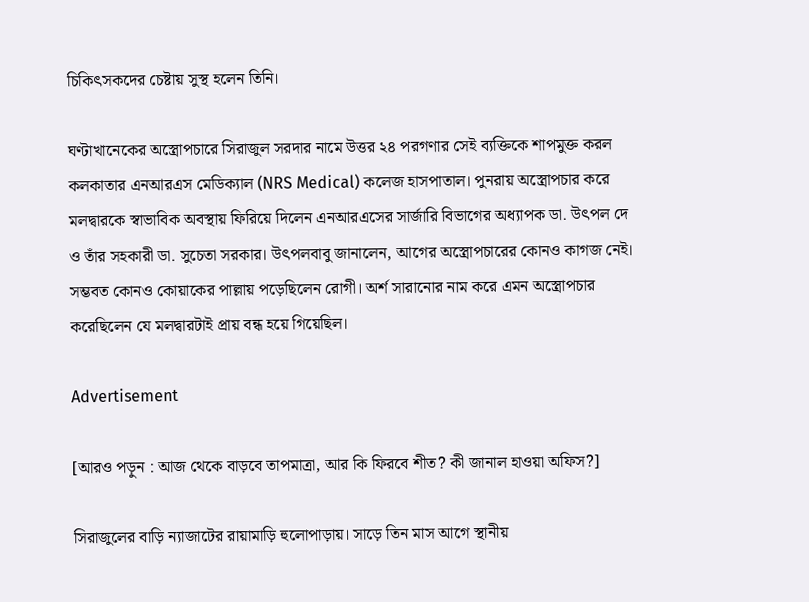চিকিৎসকদের চেষ্টায় সুস্থ হলেন তিনি।

ঘণ্টাখানেকের অস্ত্রোপচারে সিরাজুল সরদার নামে উত্তর ২৪ পরগণার সেই ব্যক্তিকে শাপমুক্ত করল কলকাতার এনআরএস মেডিক্যাল (NRS Medical) কলেজ হাসপাতাল। পুনরায় অস্ত্রোপচার করে মলদ্বারকে স্বাভাবিক অবস্থায় ফিরিয়ে দিলেন এনআরএসের সার্জারি বিভাগের অধ্যাপক ডা. উৎপল দে ও তাঁর সহকারী ডা. সুচেতা সরকার। উৎপলবাবু জানালেন, আগের অস্ত্রোপচারের কোনও কাগজ নেই। সম্ভবত কোনও কোয়াকের পাল্লায় পড়েছিলেন রোগী। অর্শ সারানোর নাম করে এমন অস্ত্রোপচার করেছিলেন যে মলদ্বারটাই প্রায় বন্ধ হয়ে গিয়েছিল।

Advertisement

[আরও পড়ুন : আজ থেকে বাড়বে তাপমাত্রা, আর কি ফিরবে শীত? কী জানাল হাওয়া অফিস?]

সিরাজুলের বাড়ি ন্যাজাটের রায়ামাড়ি হুলোপাড়ায়। সাড়ে তিন মাস আগে স্থানীয়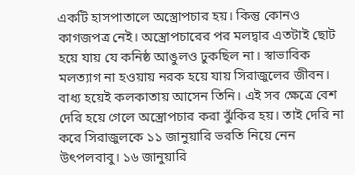একটি হাসপাতালে অস্ত্রোপচার হয়। কিন্তু কোনও কাগজপত্র নেই। অস্ত্রোপচারের পর মলদ্বার এতটাই ছোট হয়ে যায় যে কনিষ্ঠ আঙুলও ঢুকছিল না। স্বাভাবিক মলত্যাগ না হওয়ায় নরক হয়ে যায় সিরাজুলের জীবন। বাধ্য হয়েই কলকাতায় আসেন তিনি। এই সব ক্ষেত্রে বেশ দেরি হয়ে গেলে অস্ত্রোপচার করা ঝুঁকির হয়। তাই দেরি না করে সিরাজুলকে ১১ জানুয়ারি ভরতি নিয়ে নেন উৎপলবাবু। ১৬ জানুয়ারি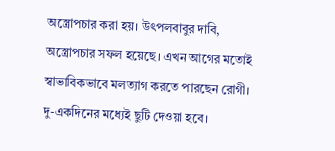অস্ত্রোপচার করা হয়। উৎপলবাবুর দাবি, অস্ত্রোপচার সফল হয়েছে। এখন আগের মতোই স্বাভাবিকভাবে মলত্যাগ করতে পারছেন রোগী। দু-একদিনের মধ্যেই ছুটি দেওয়া হবে।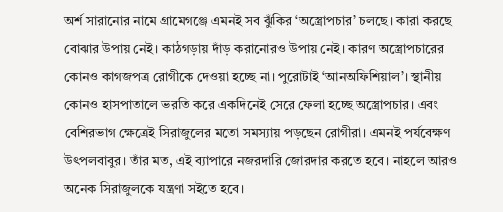অর্শ সারানোর নামে গ্রামেগঞ্জে এমনই সব ঝুঁকির ‘অস্ত্রোপচার’ চলছে। কারা করছে বোঝার উপায় নেই। কাঠগড়ায় দাঁড় করানোরও উপায় নেই। কারণ অস্ত্রোপচারের কোনও কাগজপত্র রোগীকে দেওয়া হচ্ছে না। পুরোটাই ‘আনঅফিশিয়াল’। স্থানীয় কোনও হাসপাতালে ভরতি করে একদিনেই সেরে ফেলা হচ্ছে অস্ত্রোপচার। এবং বেশিরভাগ ক্ষেত্রেই সিরাজুলের মতো সমস্যায় পড়ছেন রোগীরা। এমনই পর্যবেক্ষণ উৎপলবাবুর। তাঁর মত, এই ব্যাপারে নজরদারি জোরদার করতে হবে। নাহলে আরও অনেক সিরাজুলকে যন্ত্রণা সইতে হবে।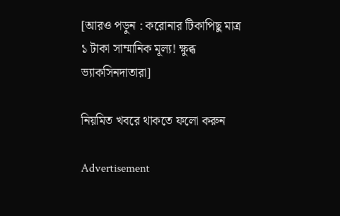[আরও পড়ুন : করোনার টিকাপিছু মাত্র ১ টাকা সাম্মানিক মূল্য! ক্ষুব্ধ ভ্যাকসিনদাতারা]

নিয়মিত খবরে থাকতে ফলো করুন

Advertisement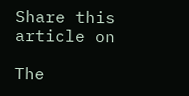Share this article on

The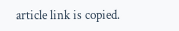article link is copied.